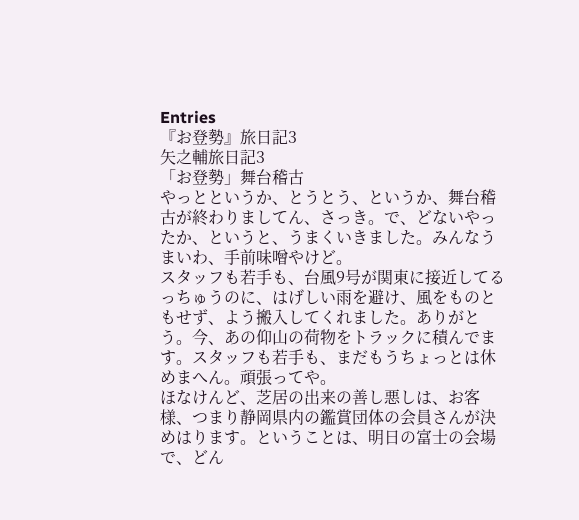Entries
『お登勢』旅日記3
矢之輔旅日記3
「お登勢」舞台稽古
やっとというか、とうとう、というか、舞台稽古が終わりましてん、さっき。で、どないやったか、というと、うまくいきました。みんなうまいわ、手前味噌やけど。
スタッフも若手も、台風9号が関東に接近してるっちゅうのに、はげしい雨を避け、風をものともせず、よう搬入してくれました。ありがとう。今、あの仰山の荷物をトラックに積んでます。スタッフも若手も、まだもうちょっとは休めまへん。頑張ってや。
ほなけんど、芝居の出来の善し悪しは、お客様、つまり静岡県内の鑑賞団体の会員さんが決めはります。ということは、明日の富士の会場で、どん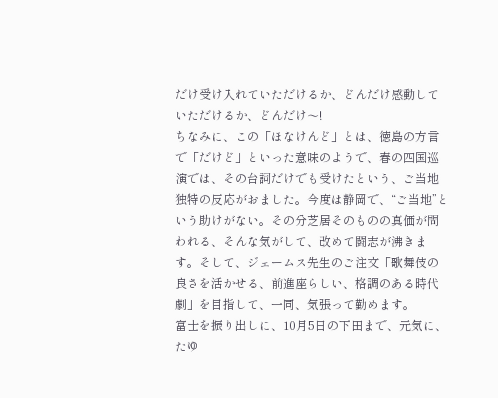だけ受け入れていただけるか、どんだけ感動していただけるか、どんだけ〜!
ちなみに、この「ほなけんど」とは、徳島の方言で「だけど」といった意味のようで、春の四国巡演では、その台詞だけでも受けたという、ご当地独特の反応がおました。今度は静岡で、“ご当地”という助けがない。その分芝居そのものの真価が問われる、そんな気がして、改めて闘志が沸きます。そして、ジェームス先生のご注文「歌舞伎の良さを活かせる、前進座らしい、格調のある時代劇」を目指して、一同、気張って勤めます。
富士を振り出しに、10月5日の下田まで、元気に、たゆ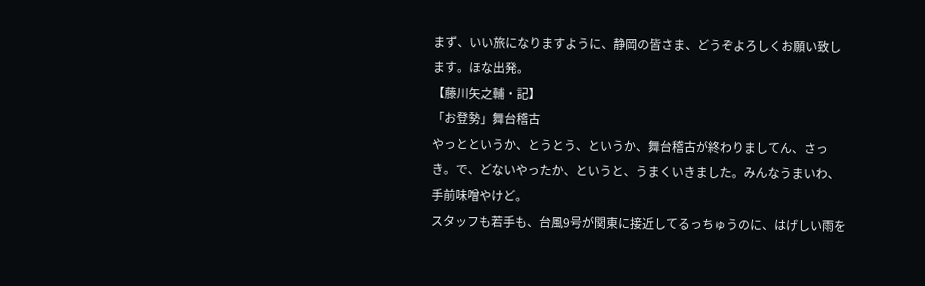まず、いい旅になりますように、静岡の皆さま、どうぞよろしくお願い致します。ほな出発。
【藤川矢之輔・記】
「お登勢」舞台稽古
やっとというか、とうとう、というか、舞台稽古が終わりましてん、さっき。で、どないやったか、というと、うまくいきました。みんなうまいわ、手前味噌やけど。
スタッフも若手も、台風9号が関東に接近してるっちゅうのに、はげしい雨を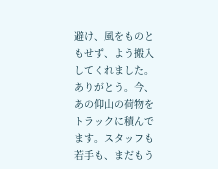避け、風をものともせず、よう搬入してくれました。ありがとう。今、あの仰山の荷物をトラックに積んでます。スタッフも若手も、まだもう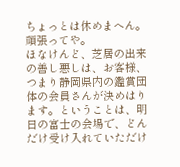ちょっとは休めまへん。頑張ってや。
ほなけんど、芝居の出来の善し悪しは、お客様、つまり静岡県内の鑑賞団体の会員さんが決めはります。ということは、明日の富士の会場で、どんだけ受け入れていただけ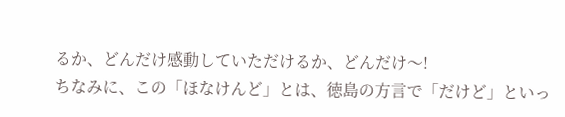るか、どんだけ感動していただけるか、どんだけ〜!
ちなみに、この「ほなけんど」とは、徳島の方言で「だけど」といっ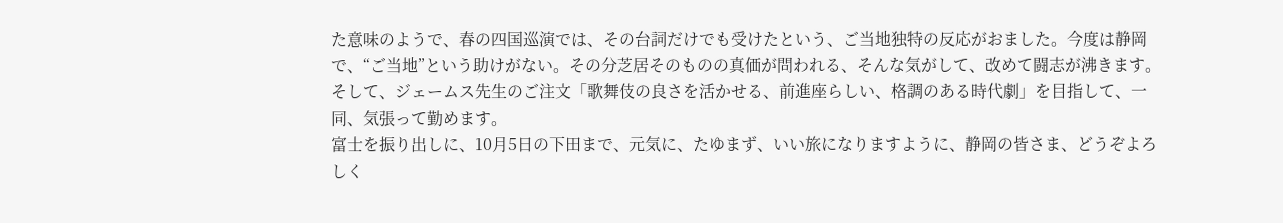た意味のようで、春の四国巡演では、その台詞だけでも受けたという、ご当地独特の反応がおました。今度は静岡で、“ご当地”という助けがない。その分芝居そのものの真価が問われる、そんな気がして、改めて闘志が沸きます。そして、ジェームス先生のご注文「歌舞伎の良さを活かせる、前進座らしい、格調のある時代劇」を目指して、一同、気張って勤めます。
富士を振り出しに、10月5日の下田まで、元気に、たゆまず、いい旅になりますように、静岡の皆さま、どうぞよろしく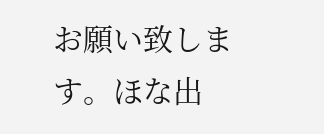お願い致します。ほな出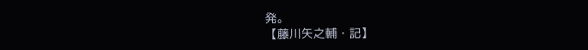発。
【藤川矢之輔・記】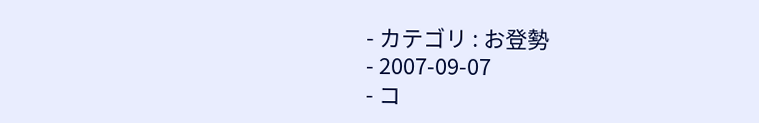- カテゴリ : お登勢
- 2007-09-07
- コ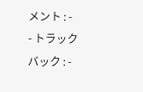メント : -
- トラックバック : -